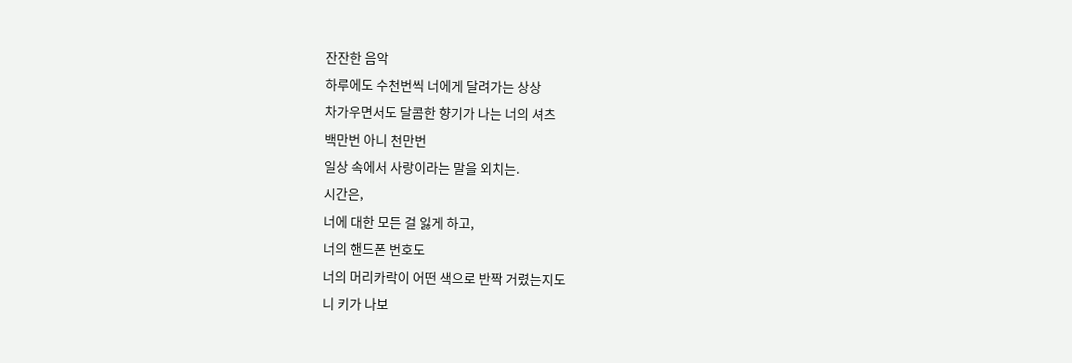잔잔한 음악
하루에도 수천번씩 너에게 달려가는 상상
차가우면서도 달콤한 향기가 나는 너의 셔츠
백만번 아니 천만번
일상 속에서 사랑이라는 말을 외치는.
시간은,
너에 대한 모든 걸 잃게 하고,
너의 핸드폰 번호도
너의 머리카락이 어떤 색으로 반짝 거렸는지도
니 키가 나보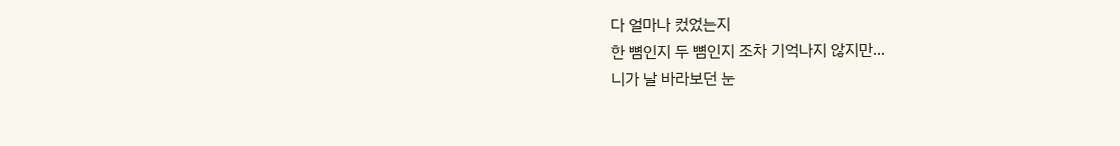다 얼마나 컸었는지
한 뼘인지 두 뼘인지 조차 기억나지 않지만...
니가 날 바라보던 눈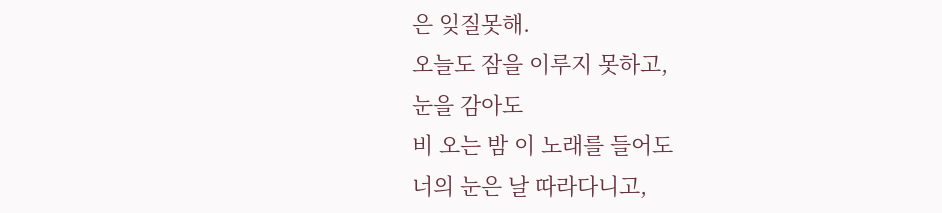은 잊질못해.
오늘도 잠을 이루지 못하고,
눈을 감아도
비 오는 밤 이 노래를 들어도
너의 눈은 날 따라다니고,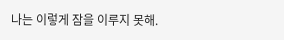나는 이렇게 잠을 이루지 못해.